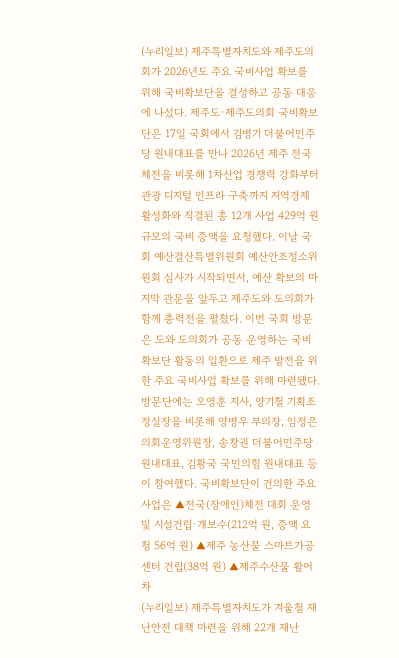(누리일보) 제주특별자치도와 제주도의회가 2026년도 주요 국비사업 확보를 위해 국비확보단을 결성하고 공동 대응에 나섰다. 제주도·제주도의회 국비확보단은 17일 국회에서 김병기 더불어민주당 원내대표를 만나 2026년 제주 전국체전을 비롯해 1차산업 경쟁력 강화부터 관광 디지털 인프라 구축까지 지역경제 활성화와 직결된 총 12개 사업 429억 원 규모의 국비 증액을 요청했다. 이날 국회 예산결산특별위원회 예산안조정소위원회 심사가 시작되면서, 예산 확보의 마지막 관문을 앞두고 제주도와 도의회가 함께 총력전을 펼쳤다. 이번 국회 방문은 도와 도의회가 공동 운영하는 국비확보단 활동의 일환으로 제주 발전을 위한 주요 국비사업 확보를 위해 마련됐다. 방문단에는 오영훈 지사, 양기철 기획조정실장을 비롯해 양병우 부의장, 임정은 의회운영위원장, 송창권 더불어민주당 원내대표, 김황국 국민의힘 원내대표 등이 참여했다. 국비확보단이 건의한 주요 사업은 ▲전국(장애인)체전 대회 운영 및 시설건립·개보수(212억 원, 증액 요청 56억 원) ▲제주 농산물 스마트가공센터 건립(38억 원) ▲제주수산물 활어차
(누리일보) 제주특별자치도가 겨울철 재난안전 대책 마련을 위해 22개 재난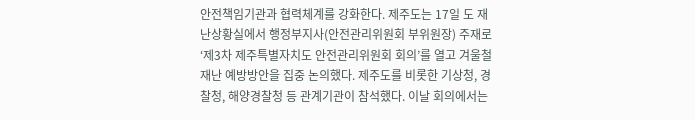안전책임기관과 협력체계를 강화한다. 제주도는 17일 도 재난상황실에서 행정부지사(안전관리위원회 부위원장) 주재로 ‘제3차 제주특별자치도 안전관리위원회 회의’를 열고 겨울철 재난 예방방안을 집중 논의했다. 제주도를 비롯한 기상청, 경찰청, 해양경찰청 등 관계기관이 참석했다. 이날 회의에서는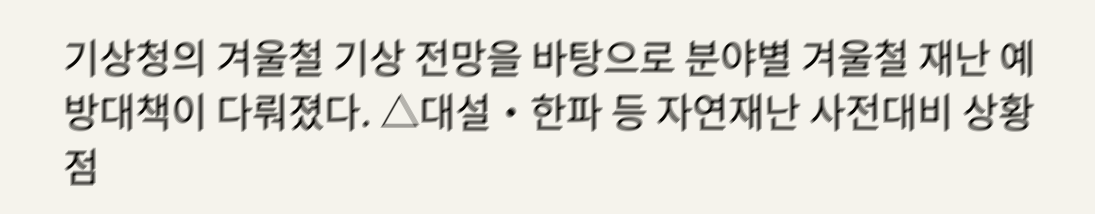기상청의 겨울철 기상 전망을 바탕으로 분야별 겨울철 재난 예방대책이 다뤄졌다. △대설・한파 등 자연재난 사전대비 상황 점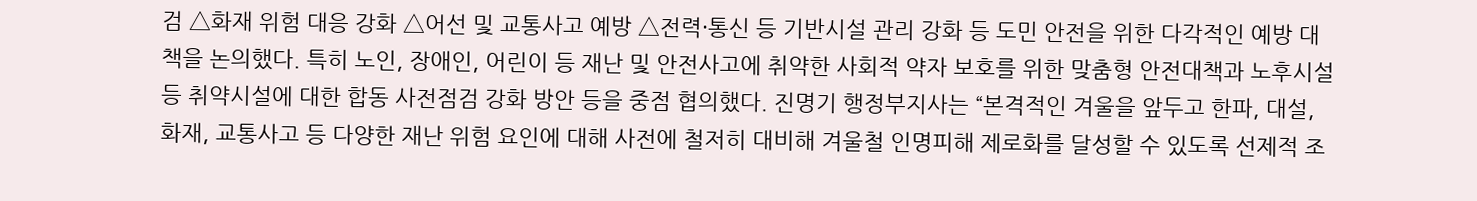검 △화재 위험 대응 강화 △어선 및 교통사고 예방 △전력·통신 등 기반시설 관리 강화 등 도민 안전을 위한 다각적인 예방 대책을 논의했다. 특히 노인, 장애인, 어린이 등 재난 및 안전사고에 취약한 사회적 약자 보호를 위한 맞춤형 안전대책과 노후시설 등 취약시설에 대한 합동 사전점검 강화 방안 등을 중점 협의했다. 진명기 행정부지사는 “본격적인 겨울을 앞두고 한파, 대설, 화재, 교통사고 등 다양한 재난 위험 요인에 대해 사전에 철저히 대비해 겨울철 인명피해 제로화를 달성할 수 있도록 선제적 조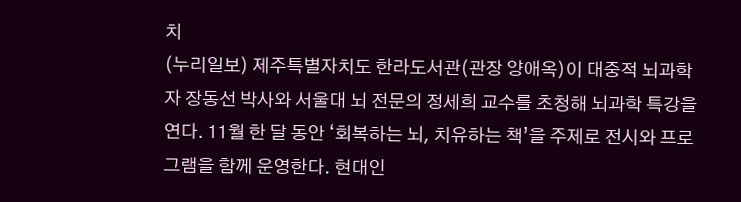치
(누리일보) 제주특별자치도 한라도서관(관장 양애옥)이 대중적 뇌과학자 장동선 박사와 서울대 뇌 전문의 정세희 교수를 초청해 뇌과학 특강을 연다. 11월 한 달 동안 ‘회복하는 뇌, 치유하는 책’을 주제로 전시와 프로그램을 함께 운영한다. 현대인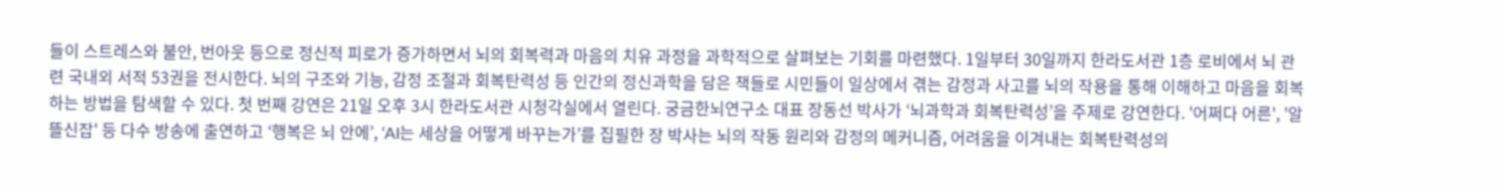들이 스트레스와 불안, 번아웃 등으로 정신적 피로가 증가하면서 뇌의 회복력과 마음의 치유 과정을 과학적으로 살펴보는 기회를 마련했다. 1일부터 30일까지 한라도서관 1층 로비에서 뇌 관련 국내외 서적 53권을 전시한다. 뇌의 구조와 기능, 감정 조절과 회복탄력성 등 인간의 정신과학을 담은 책들로 시민들이 일상에서 겪는 감정과 사고를 뇌의 작용을 통해 이해하고 마음을 회복하는 방법을 탐색할 수 있다. 첫 번째 강연은 21일 오후 3시 한라도서관 시청각실에서 열린다. 궁금한뇌연구소 대표 장동선 박사가 ‘뇌과학과 회복탄력성’을 주제로 강연한다. '어쩌다 어른', '알뜰신잡' 등 다수 방송에 출연하고 ‘행복은 뇌 안에’, ‘AI는 세상을 어떻게 바꾸는가’를 집필한 장 박사는 뇌의 작동 원리와 감정의 메커니즘, 어려움을 이겨내는 회복탄력성의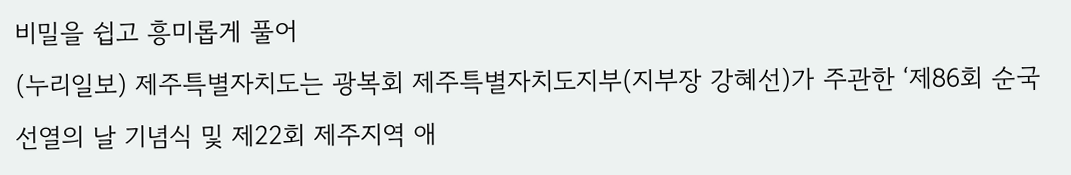비밀을 쉽고 흥미롭게 풀어
(누리일보) 제주특별자치도는 광복회 제주특별자치도지부(지부장 강혜선)가 주관한 ‘제86회 순국선열의 날 기념식 및 제22회 제주지역 애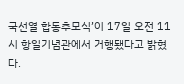국선열 합동추모식’이 17일 오전 11시 항일기념관에서 거행됐다고 밝혔다.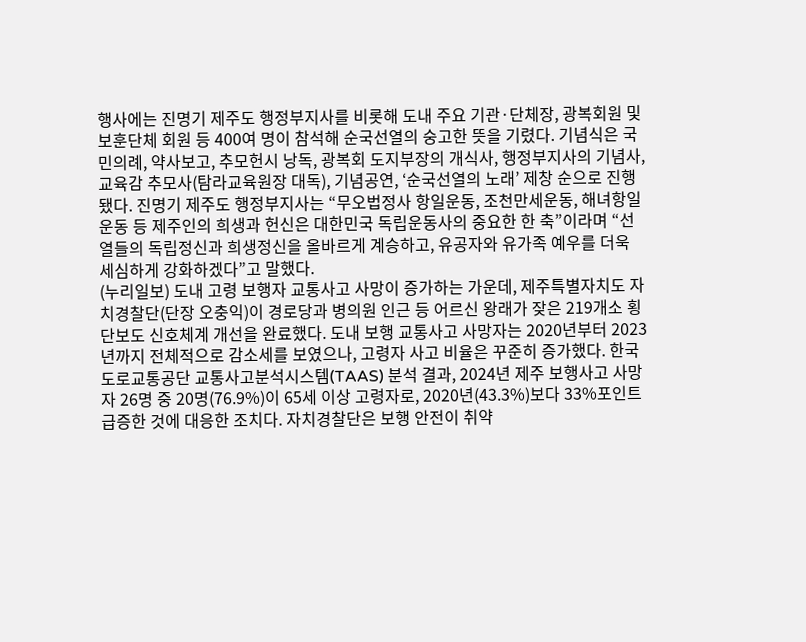행사에는 진명기 제주도 행정부지사를 비롯해 도내 주요 기관·단체장, 광복회원 및 보훈단체 회원 등 400여 명이 참석해 순국선열의 숭고한 뜻을 기렸다. 기념식은 국민의례, 약사보고, 추모헌시 낭독, 광복회 도지부장의 개식사, 행정부지사의 기념사, 교육감 추모사(탐라교육원장 대독), 기념공연, ‘순국선열의 노래’ 제창 순으로 진행됐다. 진명기 제주도 행정부지사는 “무오법정사 항일운동, 조천만세운동, 해녀항일운동 등 제주인의 희생과 헌신은 대한민국 독립운동사의 중요한 한 축”이라며 “선열들의 독립정신과 희생정신을 올바르게 계승하고, 유공자와 유가족 예우를 더욱 세심하게 강화하겠다”고 말했다.
(누리일보) 도내 고령 보행자 교통사고 사망이 증가하는 가운데, 제주특별자치도 자치경찰단(단장 오충익)이 경로당과 병의원 인근 등 어르신 왕래가 잦은 219개소 횡단보도 신호체계 개선을 완료했다. 도내 보행 교통사고 사망자는 2020년부터 2023년까지 전체적으로 감소세를 보였으나, 고령자 사고 비율은 꾸준히 증가했다. 한국도로교통공단 교통사고분석시스템(TAAS) 분석 결과, 2024년 제주 보행사고 사망자 26명 중 20명(76.9%)이 65세 이상 고령자로, 2020년(43.3%)보다 33%포인트 급증한 것에 대응한 조치다. 자치경찰단은 보행 안전이 취약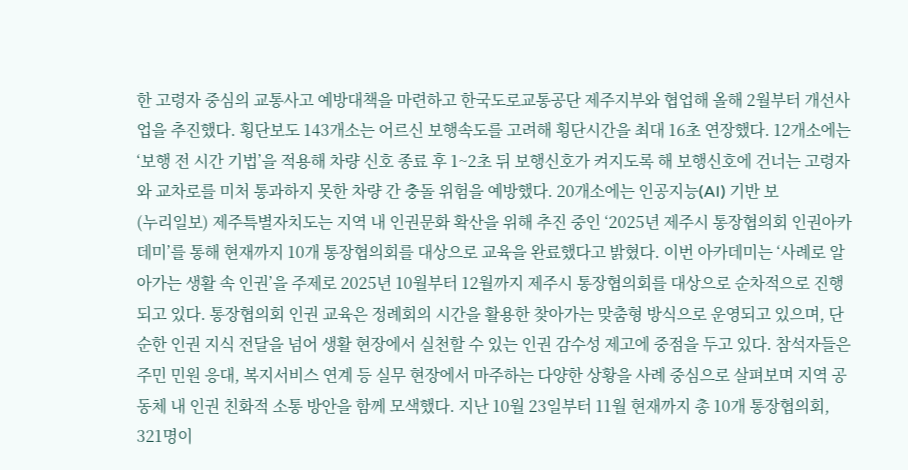한 고령자 중심의 교통사고 예방대책을 마련하고 한국도로교통공단 제주지부와 협업해 올해 2월부터 개선사업을 추진했다. 횡단보도 143개소는 어르신 보행속도를 고려해 횡단시간을 최대 16초 연장했다. 12개소에는 ‘보행 전 시간 기법’을 적용해 차량 신호 종료 후 1~2초 뒤 보행신호가 켜지도록 해 보행신호에 건너는 고령자와 교차로를 미처 통과하지 못한 차량 간 충돌 위험을 예방했다. 20개소에는 인공지능(AI) 기반 보
(누리일보) 제주특별자치도는 지역 내 인권문화 확산을 위해 추진 중인 ‘2025년 제주시 통장협의회 인권아카데미’를 통해 현재까지 10개 통장협의회를 대상으로 교육을 완료했다고 밝혔다. 이번 아카데미는 ‘사례로 알아가는 생활 속 인권’을 주제로 2025년 10월부터 12월까지 제주시 통장협의회를 대상으로 순차적으로 진행되고 있다. 통장협의회 인권 교육은 정례회의 시간을 활용한 찾아가는 맞춤형 방식으로 운영되고 있으며, 단순한 인권 지식 전달을 넘어 생활 현장에서 실천할 수 있는 인권 감수성 제고에 중점을 두고 있다. 참석자들은 주민 민원 응대, 복지서비스 연계 등 실무 현장에서 마주하는 다양한 상황을 사례 중심으로 살펴보며 지역 공동체 내 인권 친화적 소통 방안을 함께 모색했다. 지난 10월 23일부터 11월 현재까지 총 10개 통장협의회, 321명이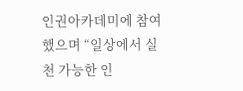인권아카데미에 참여했으며 “일상에서 실천 가능한 인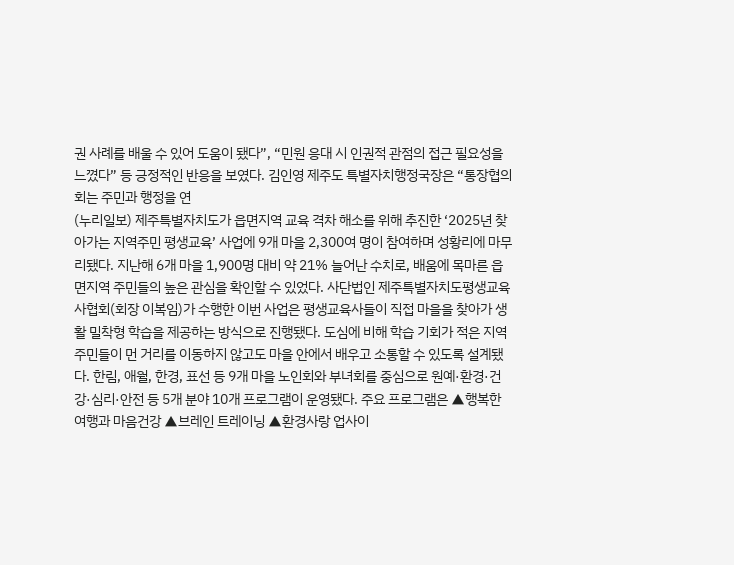권 사례를 배울 수 있어 도움이 됐다”, “민원 응대 시 인권적 관점의 접근 필요성을 느꼈다” 등 긍정적인 반응을 보였다. 김인영 제주도 특별자치행정국장은 “통장협의회는 주민과 행정을 연
(누리일보) 제주특별자치도가 읍면지역 교육 격차 해소를 위해 추진한 ‘2025년 찾아가는 지역주민 평생교육’ 사업에 9개 마을 2,300여 명이 참여하며 성황리에 마무리됐다. 지난해 6개 마을 1,900명 대비 약 21% 늘어난 수치로, 배움에 목마른 읍면지역 주민들의 높은 관심을 확인할 수 있었다. 사단법인 제주특별자치도평생교육사협회(회장 이복임)가 수행한 이번 사업은 평생교육사들이 직접 마을을 찾아가 생활 밀착형 학습을 제공하는 방식으로 진행됐다. 도심에 비해 학습 기회가 적은 지역 주민들이 먼 거리를 이동하지 않고도 마을 안에서 배우고 소통할 수 있도록 설계됐다. 한림, 애월, 한경, 표선 등 9개 마을 노인회와 부녀회를 중심으로 원예·환경·건강·심리·안전 등 5개 분야 10개 프로그램이 운영됐다. 주요 프로그램은 ▲행복한 여행과 마음건강 ▲브레인 트레이닝 ▲환경사랑 업사이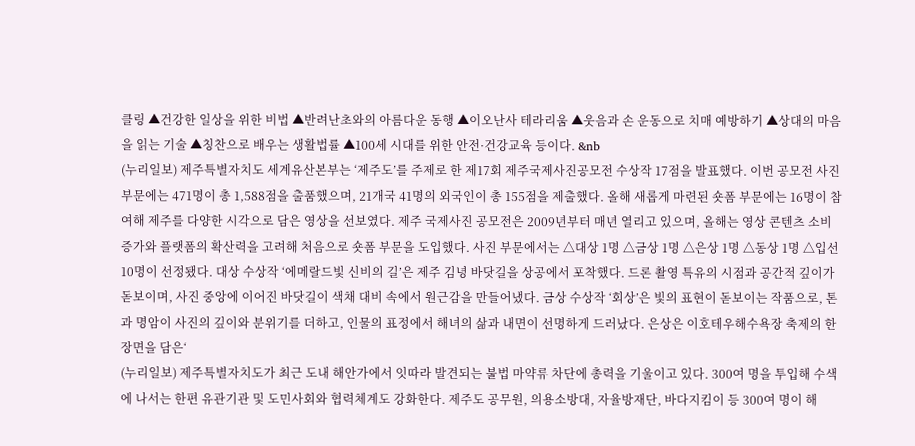클링 ▲건강한 일상을 위한 비법 ▲반려난초와의 아름다운 동행 ▲이오난사 테라리움 ▲웃음과 손 운동으로 치매 예방하기 ▲상대의 마음을 읽는 기술 ▲칭찬으로 배우는 생활법률 ▲100세 시대를 위한 안전·건강교육 등이다. &nb
(누리일보) 제주특별자치도 세계유산본부는 ‘제주도’를 주제로 한 제17회 제주국제사진공모전 수상작 17점을 발표했다. 이번 공모전 사진 부문에는 471명이 총 1,588점을 출품했으며, 21개국 41명의 외국인이 총 155점을 제출했다. 올해 새롭게 마련된 숏폼 부문에는 16명이 참여해 제주를 다양한 시각으로 담은 영상을 선보였다. 제주 국제사진 공모전은 2009년부터 매년 열리고 있으며, 올해는 영상 콘텐츠 소비 증가와 플랫폼의 확산력을 고려해 처음으로 숏폼 부문을 도입했다. 사진 부문에서는 △대상 1명 △금상 1명 △은상 1명 △동상 1명 △입선 10명이 선정됐다. 대상 수상작 ‘에메랄드빛 신비의 길’은 제주 김녕 바닷길을 상공에서 포착했다. 드론 촬영 특유의 시점과 공간적 깊이가 돋보이며, 사진 중앙에 이어진 바닷길이 색채 대비 속에서 원근감을 만들어냈다. 금상 수상작 ‘회상’은 빛의 표현이 돋보이는 작품으로, 톤과 명암이 사진의 깊이와 분위기를 더하고, 인물의 표정에서 해녀의 삶과 내면이 선명하게 드러났다. 은상은 이호테우해수욕장 축제의 한 장면을 담은‘
(누리일보) 제주특별자치도가 최근 도내 해안가에서 잇따라 발견되는 불법 마약류 차단에 총력을 기울이고 있다. 300여 명을 투입해 수색에 나서는 한편 유관기관 및 도민사회와 협력체계도 강화한다. 제주도 공무원, 의용소방대, 자율방재단, 바다지킴이 등 300여 명이 해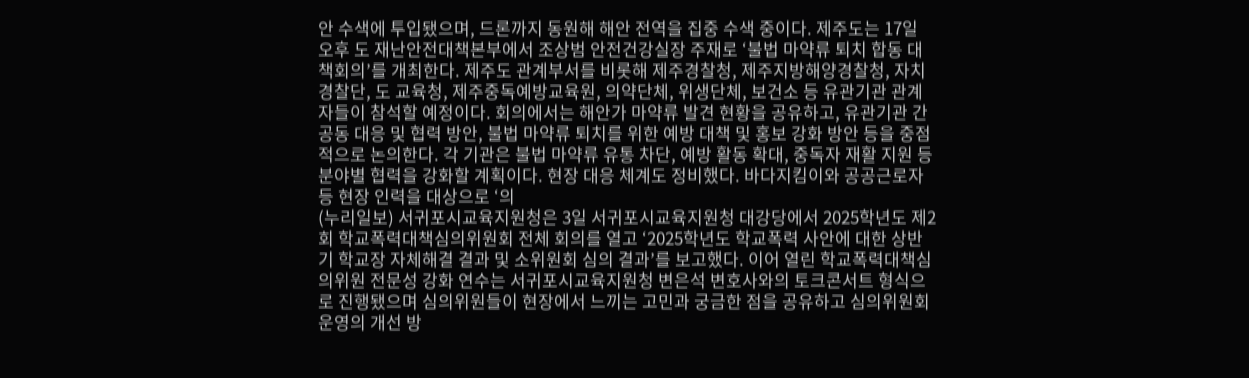안 수색에 투입됐으며, 드론까지 동원해 해안 전역을 집중 수색 중이다. 제주도는 17일 오후 도 재난안전대책본부에서 조상범 안전건강실장 주재로 ‘불법 마약류 퇴치 합동 대책회의’를 개최한다. 제주도 관계부서를 비롯해 제주경찰청, 제주지방해양경찰청, 자치경찰단, 도 교육청, 제주중독예방교육원, 의약단체, 위생단체, 보건소 등 유관기관 관계자들이 참석할 예정이다. 회의에서는 해안가 마약류 발견 현황을 공유하고, 유관기관 간 공동 대응 및 협력 방안, 불법 마약류 퇴치를 위한 예방 대책 및 홍보 강화 방안 등을 중점적으로 논의한다. 각 기관은 불법 마약류 유통 차단, 예방 활동 확대, 중독자 재활 지원 등 분야별 협력을 강화할 계획이다. 현장 대응 체계도 정비했다. 바다지킴이와 공공근로자 등 현장 인력을 대상으로 ‘의
(누리일보) 서귀포시교육지원청은 3일 서귀포시교육지원청 대강당에서 2025학년도 제2회 학교폭력대책심의위원회 전체 회의를 열고 ‘2025학년도 학교폭력 사안에 대한 상반기 학교장 자체해결 결과 및 소위원회 심의 결과’를 보고했다. 이어 열린 학교폭력대책심의위원 전문성 강화 연수는 서귀포시교육지원청 변은석 변호사와의 토크콘서트 형식으로 진행됐으며 심의위원들이 현장에서 느끼는 고민과 궁금한 점을 공유하고 심의위원회 운영의 개선 방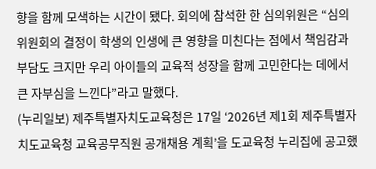향을 함께 모색하는 시간이 됐다. 회의에 참석한 한 심의위원은 “심의위원회의 결정이 학생의 인생에 큰 영향을 미친다는 점에서 책임감과 부담도 크지만 우리 아이들의 교육적 성장을 함께 고민한다는 데에서 큰 자부심을 느낀다”라고 말했다.
(누리일보) 제주특별자치도교육청은 17일 ‘2026년 제1회 제주특별자치도교육청 교육공무직원 공개채용 계획’을 도교육청 누리집에 공고했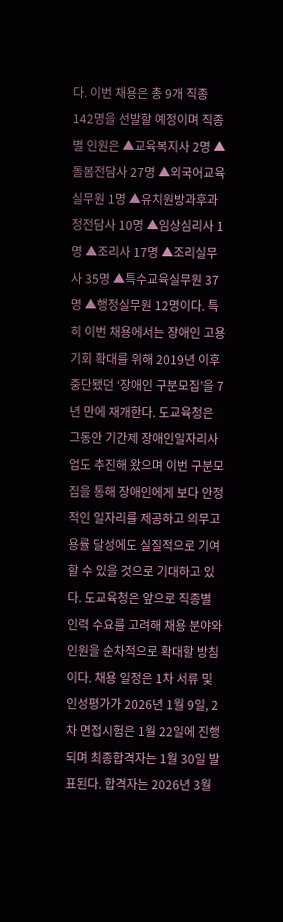다. 이번 채용은 총 9개 직종 142명을 선발할 예정이며 직종별 인원은 ▲교육복지사 2명 ▲돌봄전담사 27명 ▲외국어교육실무원 1명 ▲유치원방과후과정전담사 10명 ▲임상심리사 1명 ▲조리사 17명 ▲조리실무사 35명 ▲특수교육실무원 37명 ▲행정실무원 12명이다. 특히 이번 채용에서는 장애인 고용 기회 확대를 위해 2019년 이후 중단됐던 ‘장애인 구분모집’을 7년 만에 재개한다. 도교육청은 그동안 기간제 장애인일자리사업도 추진해 왔으며 이번 구분모집을 통해 장애인에게 보다 안정적인 일자리를 제공하고 의무고용률 달성에도 실질적으로 기여할 수 있을 것으로 기대하고 있다. 도교육청은 앞으로 직종별 인력 수요를 고려해 채용 분야와 인원을 순차적으로 확대할 방침이다. 채용 일정은 1차 서류 및 인성평가가 2026년 1월 9일, 2차 면접시험은 1월 22일에 진행되며 최종합격자는 1월 30일 발표된다. 합격자는 2026년 3월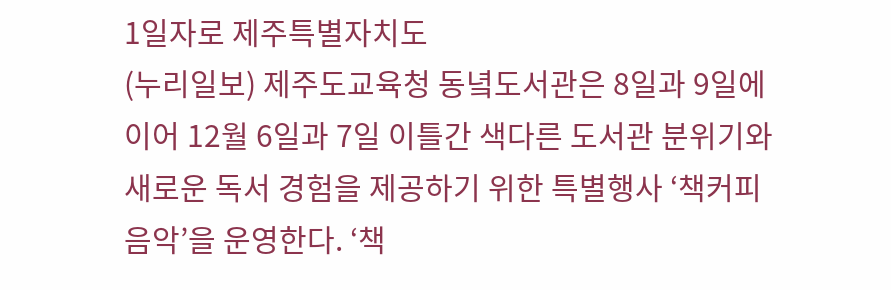1일자로 제주특별자치도
(누리일보) 제주도교육청 동녘도서관은 8일과 9일에 이어 12월 6일과 7일 이틀간 색다른 도서관 분위기와 새로운 독서 경험을 제공하기 위한 특별행사 ‘책커피음악’을 운영한다. ‘책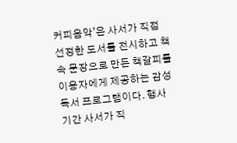커피음악’은 사서가 직접 선정한 도서를 전시하고 책 속 문장으로 만든 책갈피를 이용자에게 제공하는 감성 독서 프로그램이다. 행사 기간 사서가 직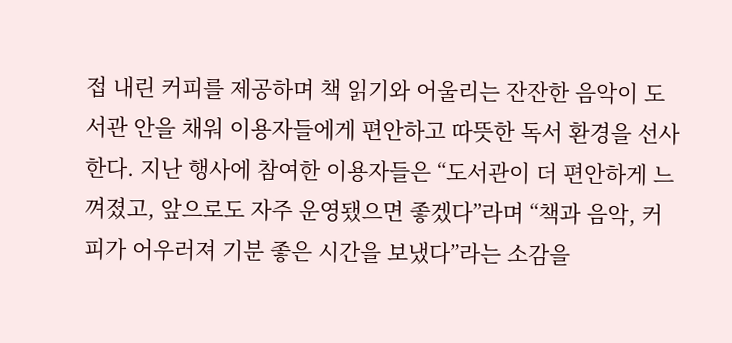접 내린 커피를 제공하며 책 읽기와 어울리는 잔잔한 음악이 도서관 안을 채워 이용자들에게 편안하고 따뜻한 독서 환경을 선사한다. 지난 행사에 참여한 이용자들은 “도서관이 더 편안하게 느껴졌고, 앞으로도 자주 운영됐으면 좋겠다”라며 “책과 음악, 커피가 어우러져 기분 좋은 시간을 보냈다”라는 소감을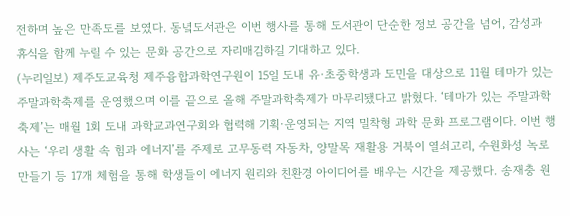전하며 높은 만족도를 보였다. 동녘도서관은 이번 행사를 통해 도서관이 단순한 정보 공간을 넘어, 감성과 휴식을 함께 누릴 수 있는 문화 공간으로 자리매김하길 기대하고 있다.
(누리일보) 제주도교육청 제주융합과학연구원이 15일 도내 유·초중학생과 도민을 대상으로 11월 테마가 있는 주말과학축제를 운영했으며 이를 끝으로 올해 주말과학축제가 마무리됐다고 밝혔다. ‘테마가 있는 주말과학축제’는 매월 1회 도내 과학교과연구회와 협력해 기획·운영되는 지역 밀착형 과학 문화 프로그램이다. 이번 행사는 ‘우리 생활 속 힘과 에너지’를 주제로 고무동력 자동차, 양말목 재활용 거북이 열쇠고리, 수원화성 녹로 만들기 등 17개 체험을 통해 학생들이 에너지 원리와 친환경 아이디어를 배우는 시간을 제공했다. 송재충 원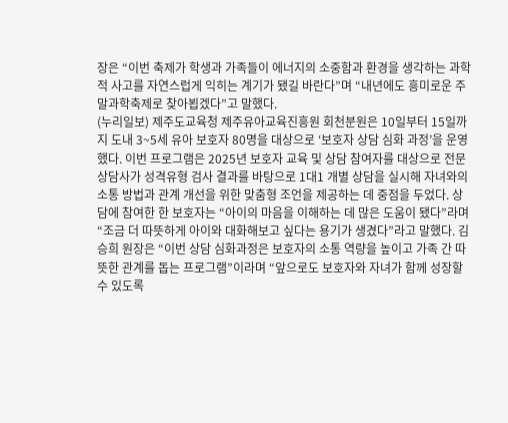장은 “이번 축제가 학생과 가족들이 에너지의 소중함과 환경을 생각하는 과학적 사고를 자연스럽게 익히는 계기가 됐길 바란다”며 “내년에도 흥미로운 주말과학축제로 찾아뵙겠다”고 말했다.
(누리일보) 제주도교육청 제주유아교육진흥원 회천분원은 10일부터 15일까지 도내 3~5세 유아 보호자 80명을 대상으로 ‘보호자 상담 심화 과정’을 운영했다. 이번 프로그램은 2025년 보호자 교육 및 상담 참여자를 대상으로 전문상담사가 성격유형 검사 결과를 바탕으로 1대1 개별 상담을 실시해 자녀와의 소통 방법과 관계 개선을 위한 맞춤형 조언을 제공하는 데 중점을 두었다. 상담에 참여한 한 보호자는 “아이의 마음을 이해하는 데 많은 도움이 됐다”라며“조금 더 따뜻하게 아이와 대화해보고 싶다는 용기가 생겼다”라고 말했다. 김승희 원장은 “이번 상담 심화과정은 보호자의 소통 역량을 높이고 가족 간 따뜻한 관계를 돕는 프로그램”이라며 “앞으로도 보호자와 자녀가 함께 성장할 수 있도록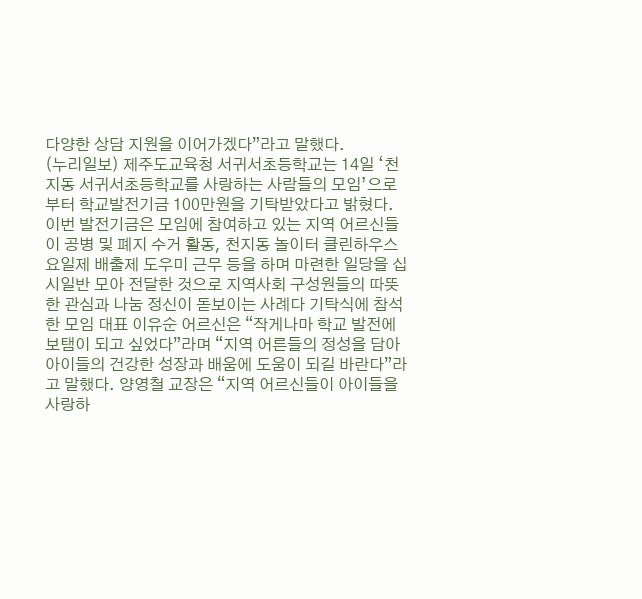다양한 상담 지원을 이어가겠다”라고 말했다.
(누리일보) 제주도교육청 서귀서초등학교는 14일 ‘천지동 서귀서초등학교를 사랑하는 사람들의 모임’으로부터 학교발전기금 100만원을 기탁받았다고 밝혔다. 이번 발전기금은 모임에 참여하고 있는 지역 어르신들이 공병 및 폐지 수거 활동, 천지동 놀이터 클린하우스 요일제 배출제 도우미 근무 등을 하며 마련한 일당을 십시일반 모아 전달한 것으로 지역사회 구성원들의 따뜻한 관심과 나눔 정신이 돋보이는 사례다 기탁식에 참석한 모임 대표 이유순 어르신은 “작게나마 학교 발전에 보탬이 되고 싶었다”라며 “지역 어른들의 정성을 담아 아이들의 건강한 성장과 배움에 도움이 되길 바란다”라고 말했다. 양영철 교장은 “지역 어르신들이 아이들을 사랑하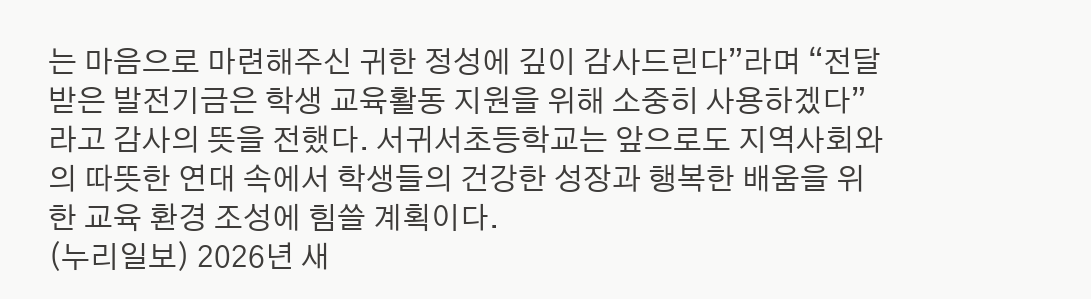는 마음으로 마련해주신 귀한 정성에 깊이 감사드린다”라며 “전달받은 발전기금은 학생 교육활동 지원을 위해 소중히 사용하겠다”라고 감사의 뜻을 전했다. 서귀서초등학교는 앞으로도 지역사회와의 따뜻한 연대 속에서 학생들의 건강한 성장과 행복한 배움을 위한 교육 환경 조성에 힘쓸 계획이다.
(누리일보) 2026년 새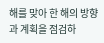해를 맞아 한 해의 방향과 계획을 점검하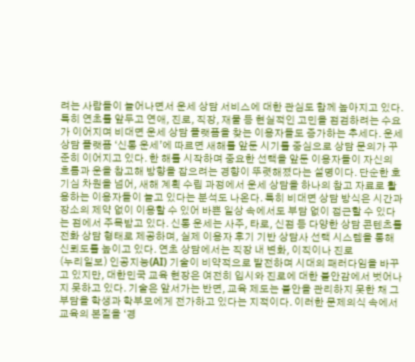려는 사람들이 늘어나면서 운세 상담 서비스에 대한 관심도 함께 높아지고 있다. 특히 연초를 앞두고 연애, 진로, 직장, 재물 등 현실적인 고민을 점검하려는 수요가 이어지며 비대면 운세 상담 플랫폼을 찾는 이용자들도 증가하는 추세다. 운세 상담 플랫폼 ‘신통 운세’에 따르면 새해를 앞둔 시기를 중심으로 상담 문의가 꾸준히 이어지고 있다. 한 해를 시작하며 중요한 선택을 앞둔 이용자들이 자신의 흐름과 운을 참고해 방향을 잡으려는 경향이 뚜렷해졌다는 설명이다. 단순한 호기심 차원을 넘어, 새해 계획 수립 과정에서 운세 상담을 하나의 참고 자료로 활용하는 이용자들이 늘고 있다는 분석도 나온다. 특히 비대면 상담 방식은 시간과 장소의 제약 없이 이용할 수 있어 바쁜 일상 속에서도 부담 없이 접근할 수 있다는 점에서 주목받고 있다. 신통 운세는 사주, 타로, 신점 등 다양한 상담 콘텐츠를 전화 상담 형태로 제공하며, 실제 이용자 후기 기반 상담사 선택 시스템을 통해 신뢰도를 높이고 있다. 연초 상담에서는 직장 내 변화, 이직이나 진로
(누리일보) 인공지능(AI) 기술이 비약적으로 발전하며 시대의 패러다임을 바꾸고 있지만, 대한민국 교육 현장은 여전히 입시와 진로에 대한 불안감에서 벗어나지 못하고 있다. 기술은 앞서가는 반면, 교육 제도는 불안을 관리하지 못한 채 그 부담을 학생과 학부모에게 전가하고 있다는 지적이다. 이러한 문제의식 속에서 교육의 본질을 ‘경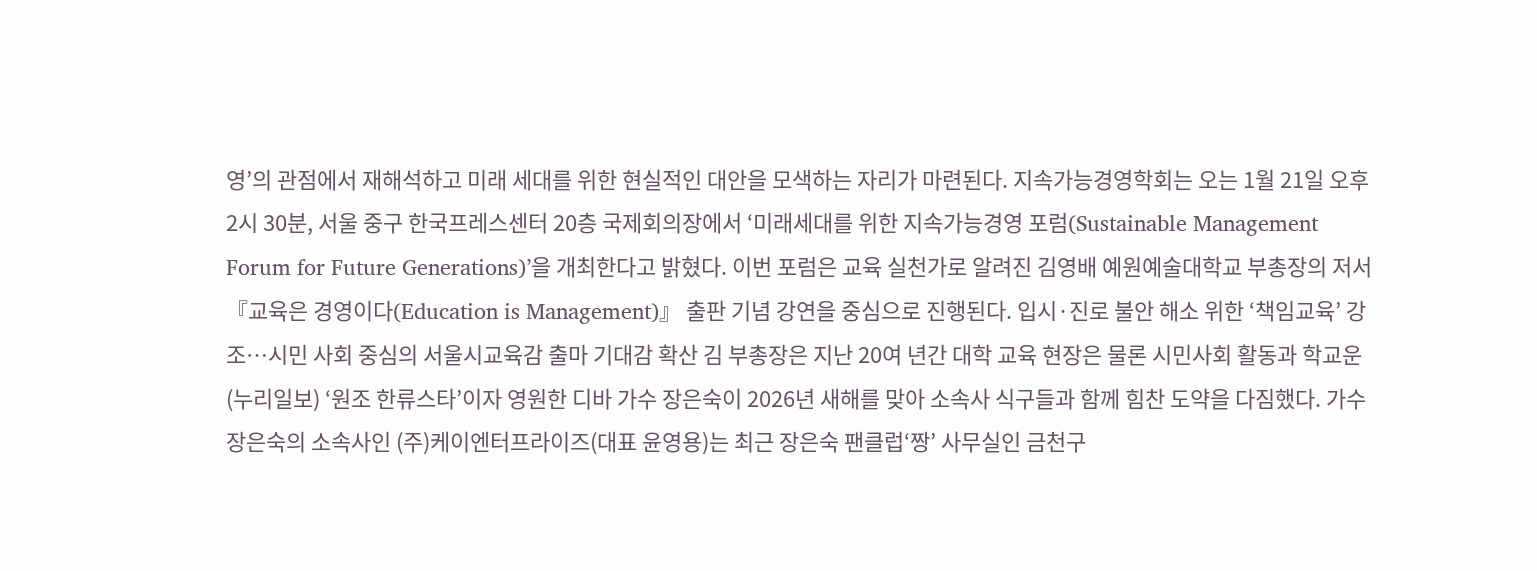영’의 관점에서 재해석하고 미래 세대를 위한 현실적인 대안을 모색하는 자리가 마련된다. 지속가능경영학회는 오는 1월 21일 오후 2시 30분, 서울 중구 한국프레스센터 20층 국제회의장에서 ‘미래세대를 위한 지속가능경영 포럼(Sustainable Management Forum for Future Generations)’을 개최한다고 밝혔다. 이번 포럼은 교육 실천가로 알려진 김영배 예원예술대학교 부총장의 저서 『교육은 경영이다(Education is Management)』 출판 기념 강연을 중심으로 진행된다. 입시·진로 불안 해소 위한 ‘책임교육’ 강조…시민 사회 중심의 서울시교육감 출마 기대감 확산 김 부총장은 지난 20여 년간 대학 교육 현장은 물론 시민사회 활동과 학교운
(누리일보) ‘원조 한류스타’이자 영원한 디바 가수 장은숙이 2026년 새해를 맞아 소속사 식구들과 함께 힘찬 도약을 다짐했다. 가수 장은숙의 소속사인 (주)케이엔터프라이즈(대표 윤영용)는 최근 장은숙 팬클럽‘짱’ 사무실인 금천구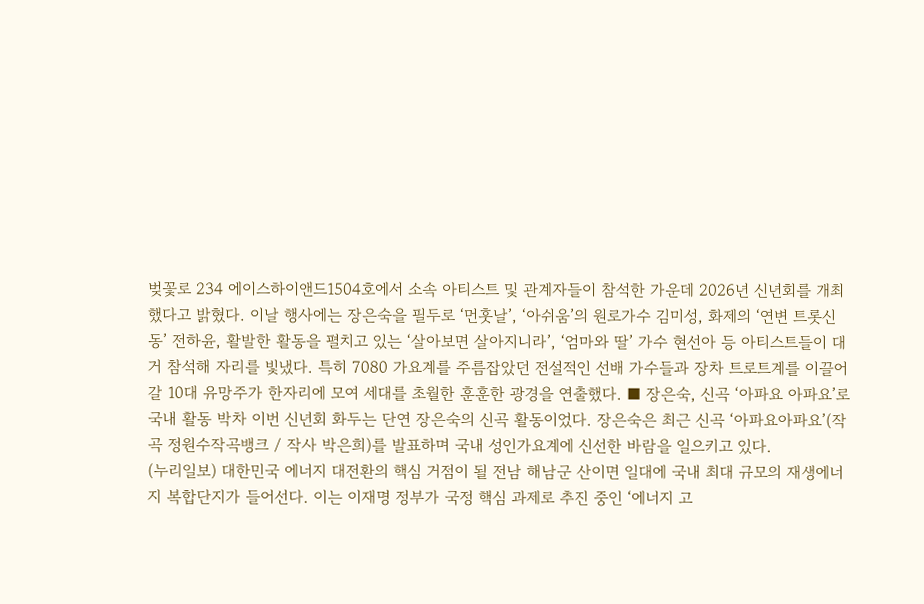벚꽃로 234 에이스하이앤드1504호에서 소속 아티스트 및 관계자들이 참석한 가운데 2026년 신년회를 개최했다고 밝혔다. 이날 행사에는 장은숙을 필두로 ‘먼훗날’, ‘아쉬움’의 원로가수 김미성, 화제의 ‘연변 트롯신동’ 전하윤, 활발한 활동을 펼치고 있는 ‘살아보면 살아지니라’, ‘엄마와 딸’ 가수 현선아 등 아티스트들이 대거 참석해 자리를 빛냈다. 특히 7080 가요계를 주름잡았던 전설적인 선배 가수들과 장차 트로트계를 이끌어갈 10대 유망주가 한자리에 모여 세대를 초월한 훈훈한 광경을 연출했다. ■ 장은숙, 신곡 ‘아파요 아파요’로 국내 활동 박차 이번 신년회 화두는 단연 장은숙의 신곡 활동이었다. 장은숙은 최근 신곡 ‘아파요아파요’(작곡 정원수작곡뱅크 / 작사 박은희)를 발표하며 국내 성인가요계에 신선한 바람을 일으키고 있다.
(누리일보) 대한민국 에너지 대전환의 핵심 거점이 될 전남 해남군 산이면 일대에 국내 최대 규모의 재생에너지 복합단지가 들어선다. 이는 이재명 정부가 국정 핵심 과제로 추진 중인 ‘에너지 고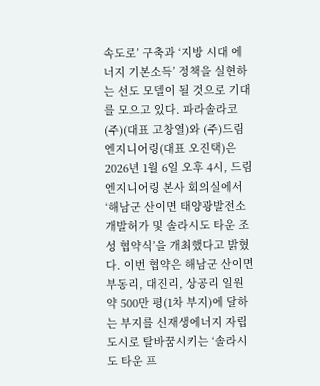속도로’ 구축과 ‘지방 시대 에너지 기본소득’ 정책을 실현하는 선도 모델이 될 것으로 기대를 모으고 있다. 파라솔라코(주)(대표 고창열)와 (주)드림엔지니어링(대표 오진택)은 2026년 1월 6일 오후 4시, 드림엔지니어링 본사 회의실에서 ‘해남군 산이면 태양광발전소 개발허가 및 솔라시도 타운 조성 협약식’을 개최했다고 밝혔다. 이번 협약은 해남군 산이면 부동리, 대진리, 상공리 일원 약 500만 평(1차 부지)에 달하는 부지를 신재생에너지 자립 도시로 탈바꿈시키는 ‘솔라시도 타운 프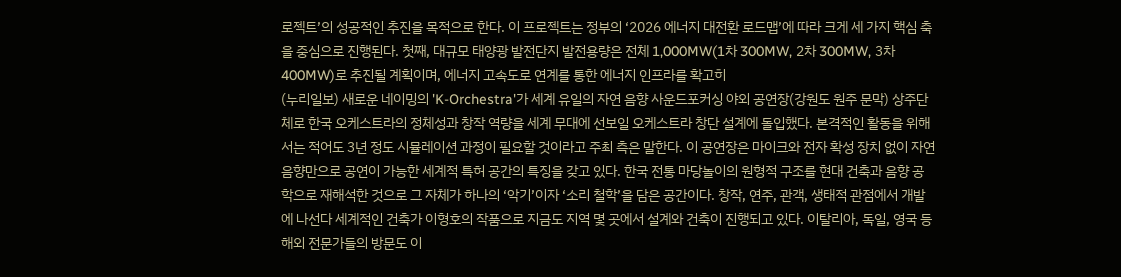로젝트’의 성공적인 추진을 목적으로 한다. 이 프로젝트는 정부의 ‘2026 에너지 대전환 로드맵’에 따라 크게 세 가지 핵심 축을 중심으로 진행된다. 첫째, 대규모 태양광 발전단지 발전용량은 전체 1,000MW(1차 300MW, 2차 300MW, 3차 400MW)로 추진될 계획이며, 에너지 고속도로 연계를 통한 에너지 인프라를 확고히
(누리일보) 새로운 네이밍의 'K-Orchestra'가 세계 유일의 자연 음향 사운드포커싱 야외 공연장(강원도 원주 문막) 상주단체로 한국 오케스트라의 정체성과 창작 역량을 세계 무대에 선보일 오케스트라 창단 설계에 돌입했다. 본격적인 활동을 위해서는 적어도 3년 정도 시뮬레이션 과정이 필요할 것이라고 주최 측은 말한다. 이 공연장은 마이크와 전자 확성 장치 없이 자연 음향만으로 공연이 가능한 세계적 특허 공간의 특징을 갖고 있다. 한국 전통 마당놀이의 원형적 구조를 현대 건축과 음향 공학으로 재해석한 것으로 그 자체가 하나의 ‘악기’이자 ‘소리 철학’을 담은 공간이다. 창작, 연주, 관객, 생태적 관점에서 개발에 나선다 세계적인 건축가 이형호의 작품으로 지금도 지역 몇 곳에서 설계와 건축이 진행되고 있다. 이탈리아, 독일, 영국 등 해외 전문가들의 방문도 이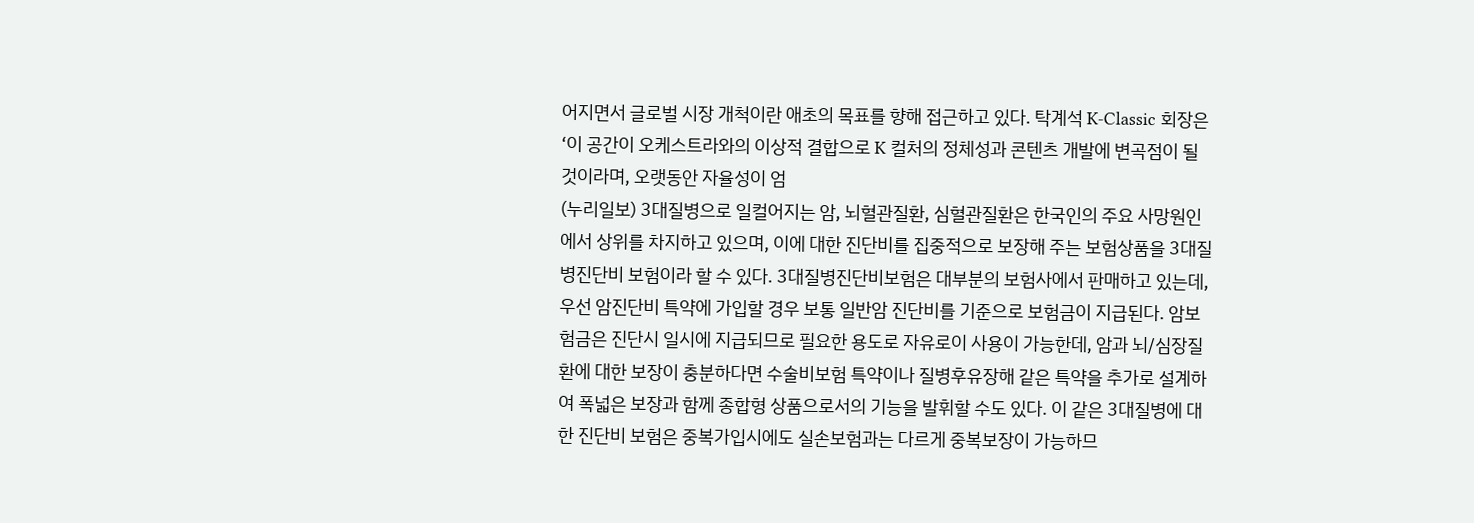어지면서 글로벌 시장 개척이란 애초의 목표를 향해 접근하고 있다. 탁계석 K-Classic 회장은 ‘이 공간이 오케스트라와의 이상적 결합으로 K 컬처의 정체성과 콘텐츠 개발에 변곡점이 될 것이라며, 오랫동안 자율성이 엄
(누리일보) 3대질병으로 일컬어지는 암, 뇌혈관질환, 심혈관질환은 한국인의 주요 사망원인에서 상위를 차지하고 있으며, 이에 대한 진단비를 집중적으로 보장해 주는 보험상품을 3대질병진단비 보험이라 할 수 있다. 3대질병진단비보험은 대부분의 보험사에서 판매하고 있는데, 우선 암진단비 특약에 가입할 경우 보통 일반암 진단비를 기준으로 보험금이 지급된다. 암보험금은 진단시 일시에 지급되므로 필요한 용도로 자유로이 사용이 가능한데, 암과 뇌/심장질환에 대한 보장이 충분하다면 수술비보험 특약이나 질병후유장해 같은 특약을 추가로 설계하여 폭넓은 보장과 함께 종합형 상품으로서의 기능을 발휘할 수도 있다. 이 같은 3대질병에 대한 진단비 보험은 중복가입시에도 실손보험과는 다르게 중복보장이 가능하므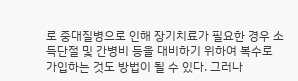로 중대질병으로 인해 장기치료가 필요한 경우 소득단절 및 간병비 등을 대비하기 위하여 복수로 가입하는 것도 방법이 될 수 있다. 그러나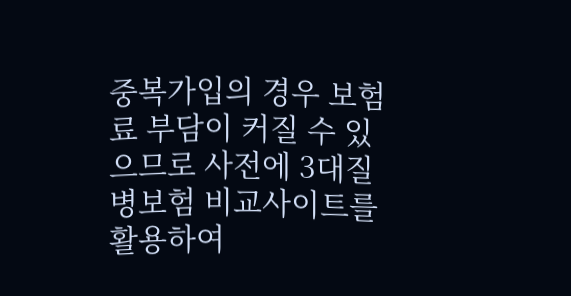중복가입의 경우 보험료 부담이 커질 수 있으므로 사전에 3대질병보험 비교사이트를 활용하여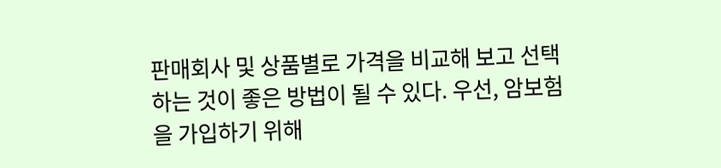판매회사 및 상품별로 가격을 비교해 보고 선택하는 것이 좋은 방법이 될 수 있다. 우선, 암보험을 가입하기 위해